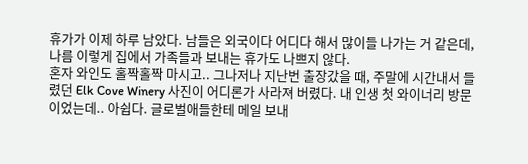휴가가 이제 하루 남았다. 남들은 외국이다 어디다 해서 많이들 나가는 거 같은데, 나름 이렇게 집에서 가족들과 보내는 휴가도 나쁘지 않다.
혼자 와인도 홀짝홀짝 마시고.. 그나저나 지난번 출장갔을 때, 주말에 시간내서 들렸던 Elk Cove Winery 사진이 어디론가 사라져 버렸다. 내 인생 첫 와이너리 방문이었는데.. 아쉽다. 글로벌애들한테 메일 보내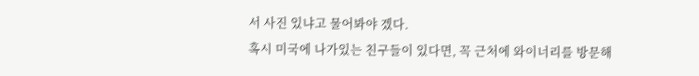서 사진 있냐고 물어봐야 겠다.
혹시 미국에 나가있는 친구들이 있다면, 꼭 근처에 와이너리를 방문해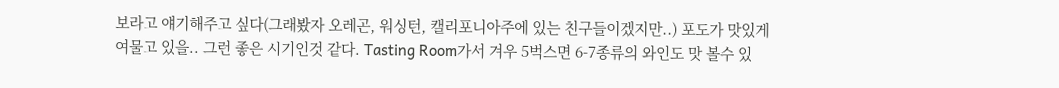보라고 얘기해주고 싶다(그래봤자 오레곤, 워싱턴, 캘리포니아주에 있는 친구들이겠지만..) 포도가 맛있게 여물고 있을.. 그런 좋은 시기인것 같다. Tasting Room가서 겨우 5벅스면 6-7종류의 와인도 맛 볼수 있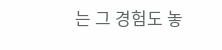는 그 경험도 놓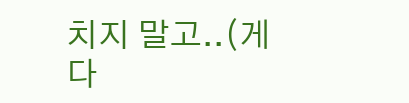치지 말고..(게다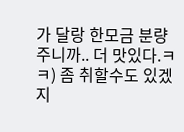가 달랑 한모금 분량 주니까.. 더 맛있다.ㅋㅋ) 좀 취할수도 있겠지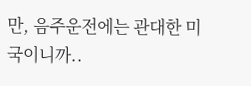만, 음주운전에는 관대한 미국이니까..